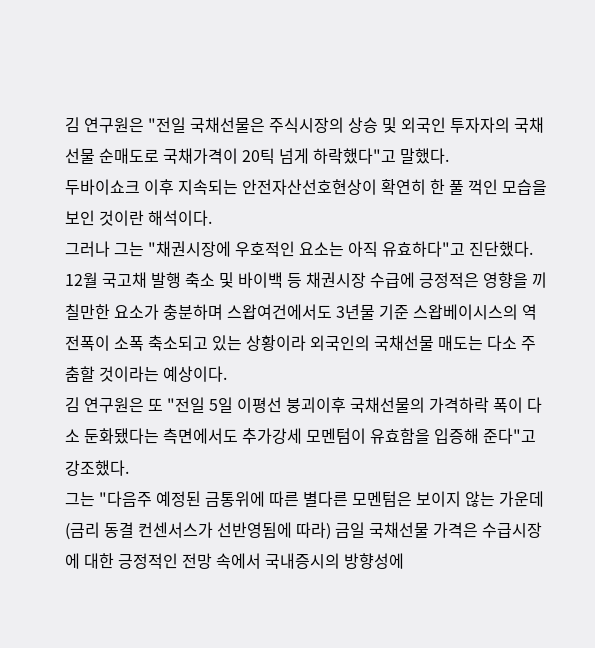김 연구원은 "전일 국채선물은 주식시장의 상승 및 외국인 투자자의 국채선물 순매도로 국채가격이 20틱 넘게 하락했다"고 말했다.
두바이쇼크 이후 지속되는 안전자산선호현상이 확연히 한 풀 꺽인 모습을 보인 것이란 해석이다.
그러나 그는 "채권시장에 우호적인 요소는 아직 유효하다"고 진단했다.
12월 국고채 발행 축소 및 바이백 등 채권시장 수급에 긍정적은 영향을 끼칠만한 요소가 충분하며 스왑여건에서도 3년물 기준 스왑베이시스의 역전폭이 소폭 축소되고 있는 상황이라 외국인의 국채선물 매도는 다소 주춤할 것이라는 예상이다.
김 연구원은 또 "전일 5일 이평선 붕괴이후 국채선물의 가격하락 폭이 다소 둔화됐다는 측면에서도 추가강세 모멘텀이 유효함을 입증해 준다"고 강조했다.
그는 "다음주 예정된 금통위에 따른 별다른 모멘텀은 보이지 않는 가운데 (금리 동결 컨센서스가 선반영됨에 따라) 금일 국채선물 가격은 수급시장에 대한 긍정적인 전망 속에서 국내증시의 방향성에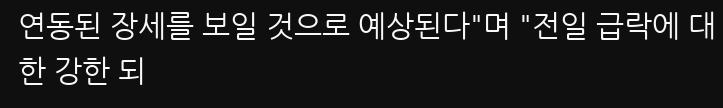연동된 장세를 보일 것으로 예상된다"며 "전일 급락에 대한 강한 되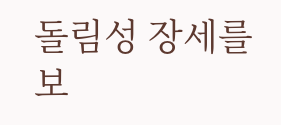돌림성 장세를 보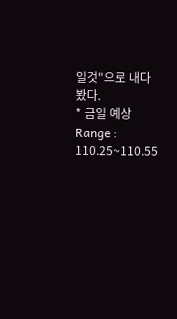일것"으로 내다봤다.
* 금일 예상 Range : 110.25~110.55